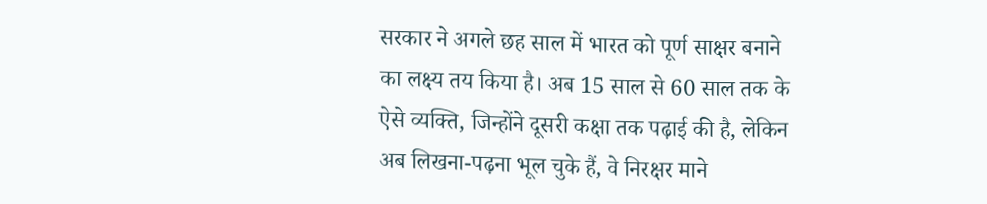सरकार ने अगले छह साल में भारत को पूर्ण साक्षर बनाने का लक्ष्य तय किया है। अब 15 साल से 60 साल तक के ऐसे व्यक्ति, जिन्होंने दूसरी कक्षा तक पढ़ाई की है, लेकिन अब लिखना-पढ़ना भूल चुके हैं, वे निरक्षर माने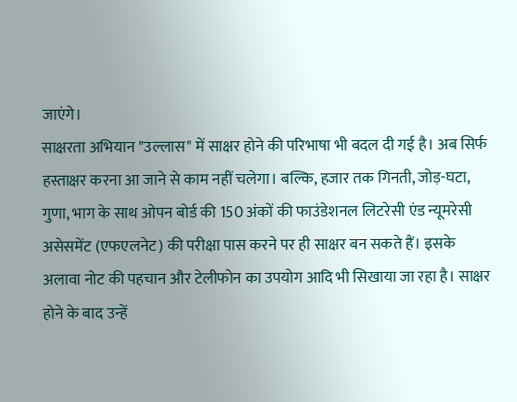जाएंगे।
साक्षरता अभियान "उल्लास" में साक्षर होने की परिभाषा भी बदल दी गई है। अब सिर्फ हस्ताक्षर करना आ जाने से काम नहीं चलेगा। बल्कि, हजार तक गिनती, जोड़-घटा, गुणा, भाग के साथ ओपन बोर्ड की 150 अंकों की फाउंडेशनल लिटरेसी एंड न्यूमरेसी असेसमेंट (एफएलनेट) की परीक्षा पास करने पर ही साक्षर बन सकते हैं। इसके अलावा नोट की पहचान और टेलीफोन का उपयोग आदि भी सिखाया जा रहा है। साक्षर होने के बाद उन्हें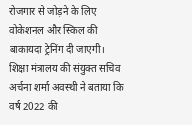रोजगार से जोड़ने के लिए वोकेशनल और स्किल की बाकायदा ट्रेनिंग दी जाएगी।
शिक्षा मंत्रालय की संयुक्त सचिव अर्चना शर्मा अवस्थी ने बताया कि वर्ष 2022 की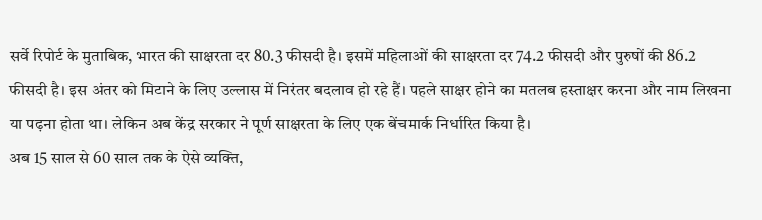सर्वे रिपोर्ट के मुताबिक, भारत की साक्षरता दर 80.3 फीसदी है। इसमें महिलाओं की साक्षरता दर 74.2 फीसदी और पुरुषों की 86.2 फीसदी है। इस अंतर को मिटाने के लिए उल्लास में निरंतर बदलाव हो रहे हैं। पहले साक्षर होने का मतलब हस्ताक्षर करना और नाम लिखना या पढ़ना होता था। लेकिन अब केंद्र सरकार ने पूर्ण साक्षरता के लिए एक बेंचमार्क निर्धारित किया है।
अब 15 साल से 60 साल तक के ऐसे व्यक्ति,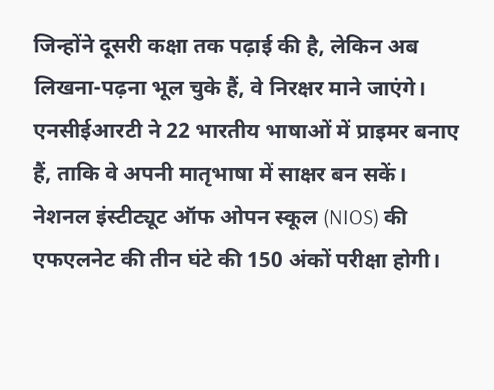जिन्होंने दूसरी कक्षा तक पढ़ाई की है, लेकिन अब लिखना-पढ़ना भूल चुके हैं, वे निरक्षर माने जाएंगे। एनसीईआरटी ने 22 भारतीय भाषाओं में प्राइमर बनाए हैं, ताकि वे अपनी मातृभाषा में साक्षर बन सकें।
नेशनल इंस्टीट्यूट ऑफ ओपन स्कूल (NIOS) की एफएलनेट की तीन घंटे की 150 अंकों परीक्षा होगी।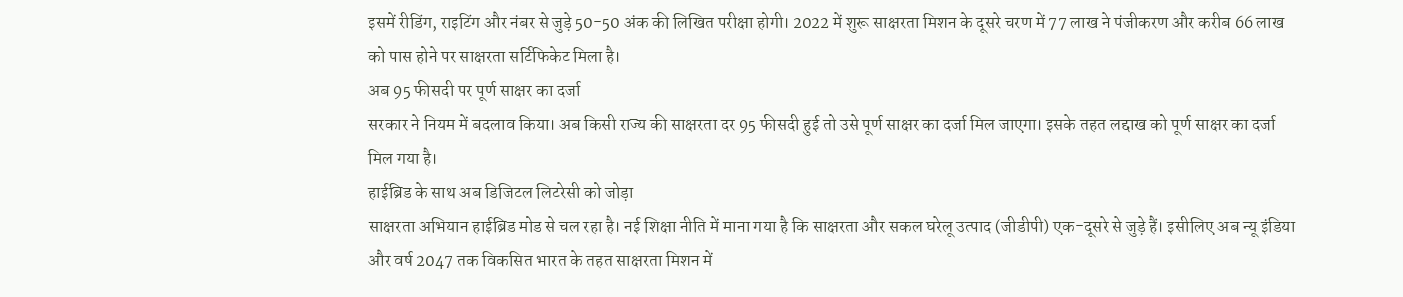इसमें रीडिंग, राइटिंग और नंबर से जुड़े 50-50 अंक की लिखित परीक्षा होगी। 2022 में शुरू साक्षरता मिशन के दूसरे चरण में 77 लाख ने पंजीकरण और करीब 66 लाख को पास होने पर साक्षरता सर्टिफिकेट मिला है।
अब 95 फीसदी पर पूर्ण साक्षर का दर्जा
सरकार ने नियम में बदलाव किया। अब किसी राज्य की साक्षरता दर 95 फीसदी हुई तो उसे पूर्ण साक्षर का दर्जा मिल जाएगा। इसके तहत लद्दाख को पूर्ण साक्षर का दर्जा मिल गया है।
हाईब्रिड के साथ अब डिजिटल लिटरेसी को जोड़ा
साक्षरता अभियान हाईब्रिड मोड से चल रहा है। नई शिक्षा नीति में माना गया है कि साक्षरता और सकल घरेलू उत्पाद (जीडीपी) एक-दूसरे से जुड़े हैं। इसीलिए अब न्यू इंडिया और वर्ष 2047 तक विकसित भारत के तहत साक्षरता मिशन में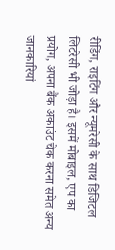रीडिंग, राइटिंग और न्यूमरेसी के साथ डिजिटल लिटरेसी भी जोड़ा है। इसमें मोबाइल, एप का प्रयोग, अपना बैंक अकाउंट चेक करना समेत अन्य जानकारियां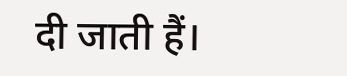दी जाती हैं।